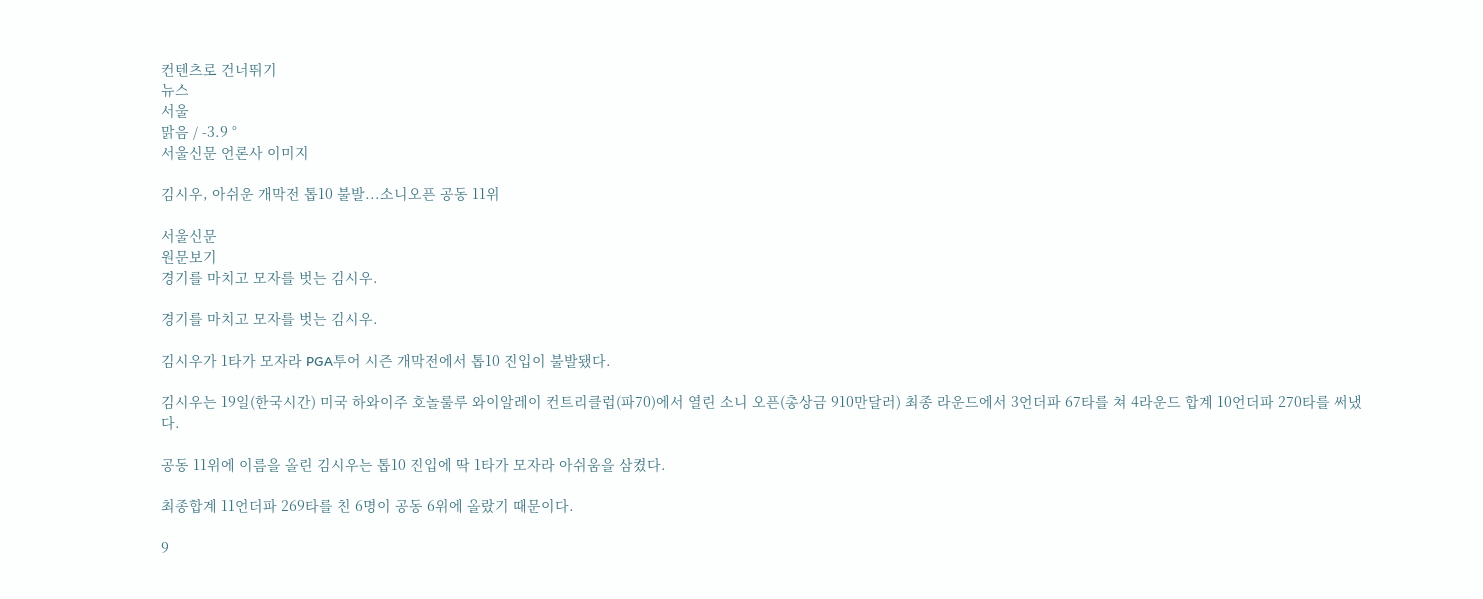컨텐츠로 건너뛰기
뉴스
서울
맑음 / -3.9 °
서울신문 언론사 이미지

김시우, 아쉬운 개막전 톱10 불발...소니오픈 공동 11위

서울신문
원문보기
경기를 마치고 모자를 벗는 김시우.

경기를 마치고 모자를 벗는 김시우.

김시우가 1타가 모자라 PGA투어 시즌 개막전에서 톱10 진입이 불발됐다.

김시우는 19일(한국시간) 미국 하와이주 호놀룰루 와이알레이 컨트리클럽(파70)에서 열린 소니 오픈(총상금 910만달러) 최종 라운드에서 3언더파 67타를 쳐 4라운드 합계 10언더파 270타를 써냈다.

공동 11위에 이름을 올린 김시우는 톱10 진입에 딱 1타가 모자라 아쉬움을 삼켰다.

최종합계 11언더파 269타를 친 6명이 공동 6위에 올랐기 때문이다.

9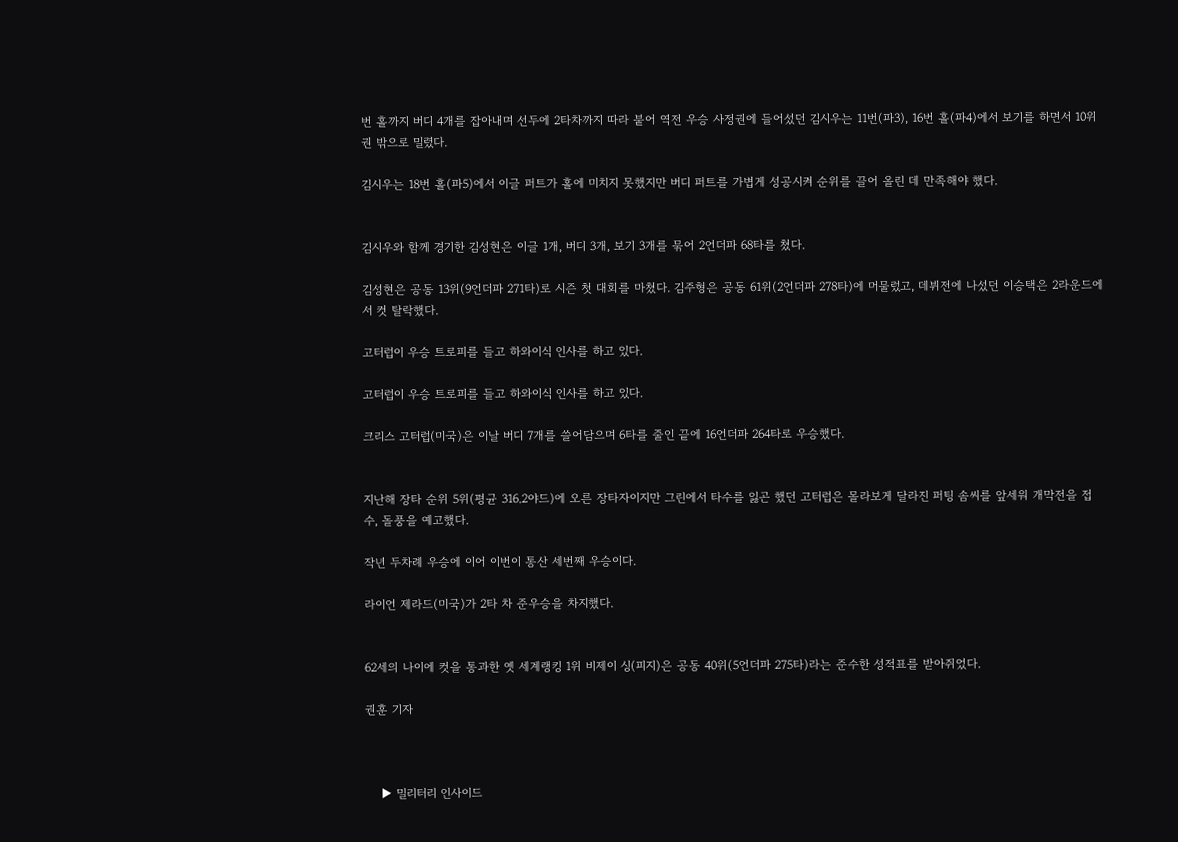번 홀까지 버디 4개를 잡아내며 선두에 2타차까지 따라 붙어 역전 우승 사정권에 들어섰던 김시우는 11번(파3), 16번 홀(파4)에서 보기를 하면서 10위권 밖으로 밀렸다.

김시우는 18번 홀(파5)에서 이글 퍼트가 홀에 미치지 못했지만 버디 퍼트를 가볍게 성공시켜 순위를 끌어 올린 데 만족해야 했다.


김시우와 함께 경기한 김성현은 이글 1개, 버디 3개, 보기 3개를 묶어 2언더파 68타를 쳤다.

김성현은 공동 13위(9언더파 271타)로 시즌 첫 대회를 마쳤다. 김주형은 공동 61위(2언더파 278타)에 머물렀고, 데뷔전에 나섰던 이승택은 2라운드에서 컷 탈락했다.

고터럽이 우승 트로피를 들고 하와이식 인사를 하고 있다.

고터럽이 우승 트로피를 들고 하와이식 인사를 하고 있다.

크리스 고터럽(미국)은 이날 버디 7개를 쓸어담으며 6타를 줄인 끝에 16언더파 264타로 우승했다.


지난해 장타 순위 5위(평균 316.2야드)에 오른 장타자이지만 그린에서 타수를 잃곤 했던 고터럽은 몰라보게 달라진 퍼팅 솜씨를 앞세워 개막전을 접수, 돌풍을 예고했다.

작년 두차례 우승에 이어 이번이 통산 세번째 우승이다.

라이언 제라드(미국)가 2타 차 준우승을 차지했다.


62세의 나이에 컷을 통과한 옛 세계랭킹 1위 비제이 싱(피지)은 공동 40위(5언더파 275타)라는 준수한 성적표를 받아쥐었다.

권훈 기자



    ▶ 밀리터리 인사이드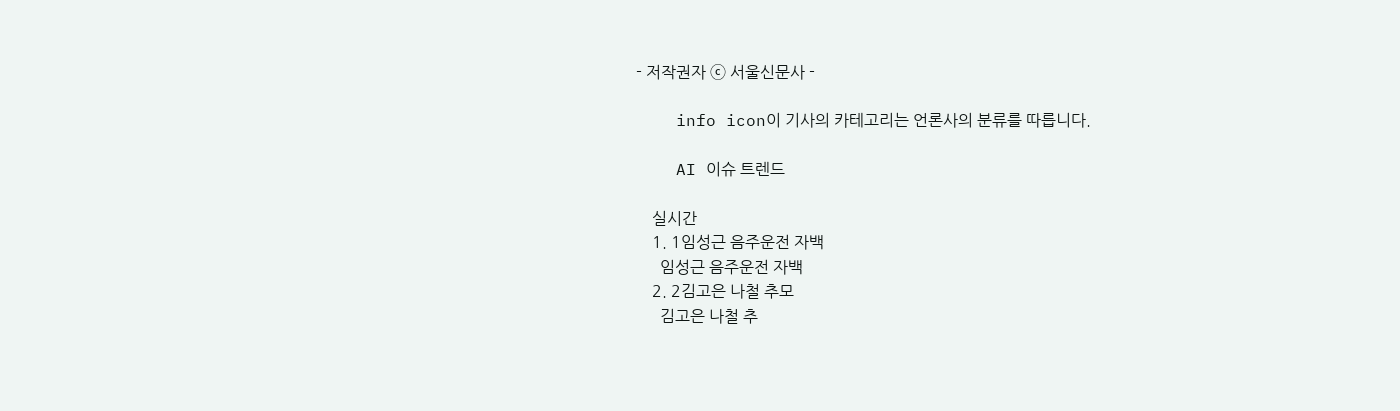- 저작권자 ⓒ 서울신문사 -

    info icon이 기사의 카테고리는 언론사의 분류를 따릅니다.

    AI 이슈 트렌드

    실시간
    1. 1임성근 음주운전 자백
      임성근 음주운전 자백
    2. 2김고은 나철 추모
      김고은 나철 추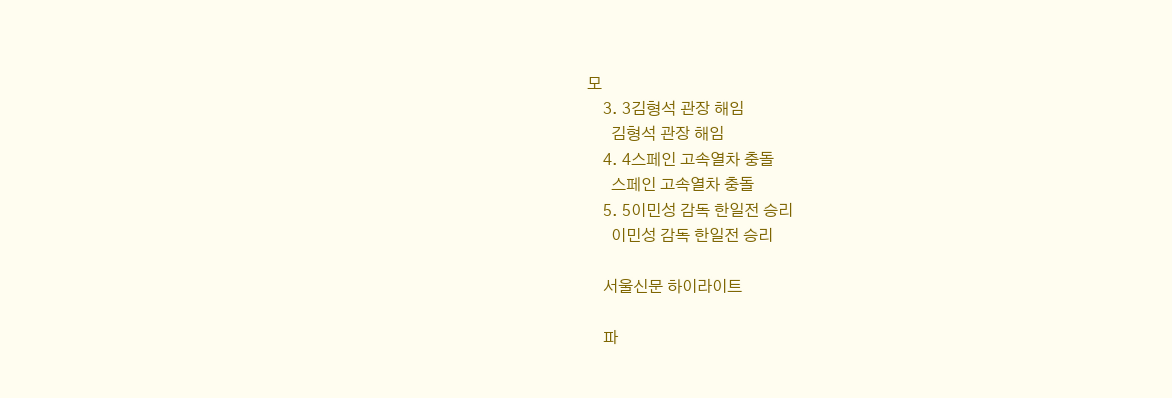모
    3. 3김형석 관장 해임
      김형석 관장 해임
    4. 4스페인 고속열차 충돌
      스페인 고속열차 충돌
    5. 5이민성 감독 한일전 승리
      이민성 감독 한일전 승리

    서울신문 하이라이트

    파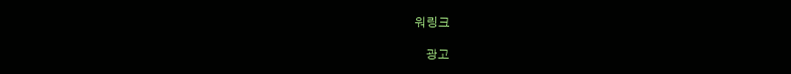워링크

    광고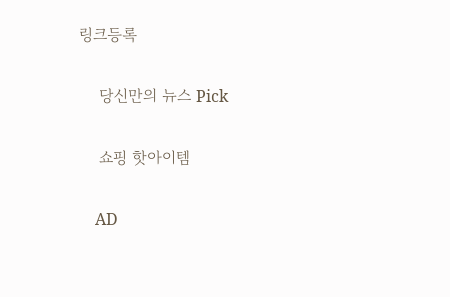링크등록

    당신만의 뉴스 Pick

    쇼핑 핫아이템

    AD